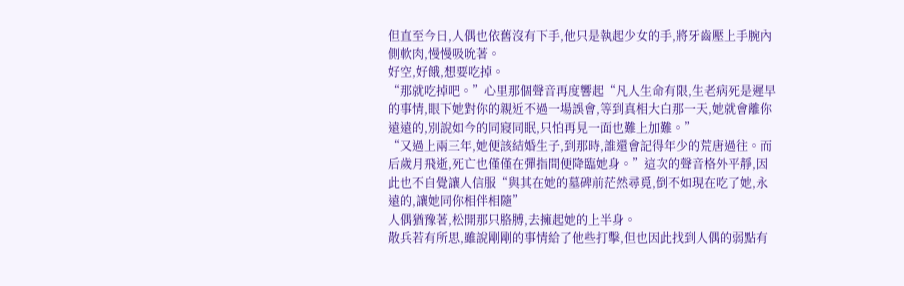但直至今日,人偶也依舊沒有下手,他只是執起少女的手,將牙齒壓上手腕內側軟肉,慢慢吸吮著。
好空,好餓,想要吃掉。
“那就吃掉吧。”心里那個聲音再度響起“凡人生命有限,生老病死是遲早的事情,眼下她對你的親近不過一場誤會,等到真相大白那一天,她就會離你遠遠的,別說如今的同寢同眠,只怕再見一面也難上加難。”
“又過上兩三年,她便該結婚生子,到那時,誰還會記得年少的荒唐過往。而后歲月飛逝,死亡也僅僅在彈指間便降臨她身。”這次的聲音格外平靜,因此也不自覺讓人信服“與其在她的墓碑前茫然尋覓,倒不如現在吃了她,永遠的,讓她同你相伴相隨”
人偶猶豫著,松開那只胳膊,去擁起她的上半身。
散兵若有所思,雖說剛剛的事情給了他些打擊,但也因此找到人偶的弱點有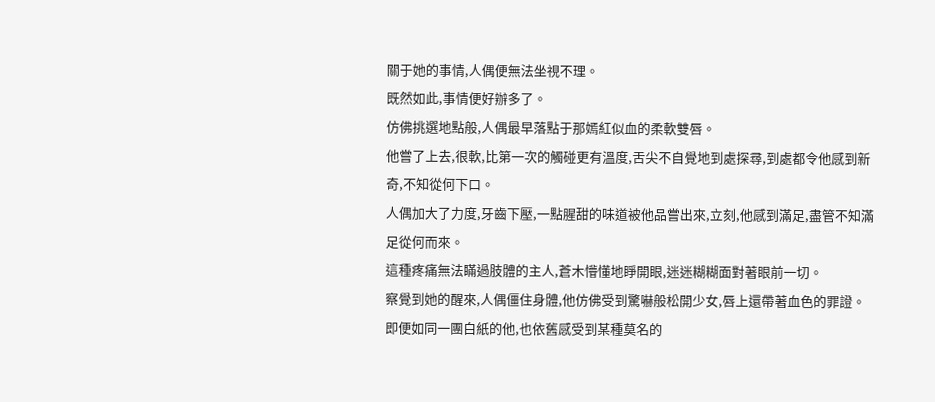關于她的事情,人偶便無法坐視不理。
既然如此,事情便好辦多了。
仿佛挑選地點般,人偶最早落點于那嫣紅似血的柔軟雙唇。
他嘗了上去,很軟,比第一次的觸碰更有溫度,舌尖不自覺地到處探尋,到處都令他感到新奇,不知從何下口。
人偶加大了力度,牙齒下壓,一點腥甜的味道被他品嘗出來,立刻,他感到滿足,盡管不知滿足從何而來。
這種疼痛無法瞞過肢體的主人,蒼木懵懂地睜開眼,迷迷糊糊面對著眼前一切。
察覺到她的醒來,人偶僵住身體,他仿佛受到驚嚇般松開少女,唇上還帶著血色的罪證。
即便如同一團白紙的他,也依舊感受到某種莫名的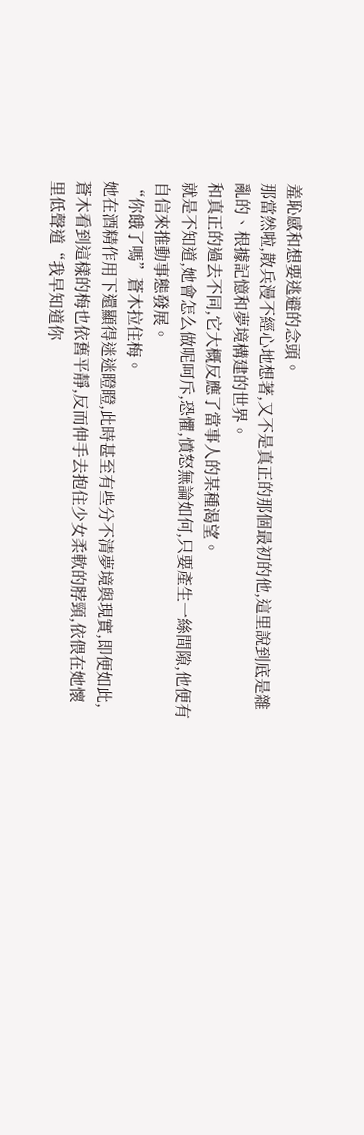羞恥感和想要逃避的念頭。
那當然啦,散兵漫不經心地想著,又不是真正的那個最初的他,這里說到底是雜亂的、根據記憶和夢境構建的世界。
和真正的過去不同,它大概反應了當事人的某種渴望。
就是不知道,她會怎么做呢呵斥,恐懼,憤怒無論如何,只要產生一絲間隙,他便有自信來推動事態發展。
“你餓了嗎”蒼木拉住梅。
她在酒精作用下還顯得迷迷瞪瞪,此時甚至有些分不清夢境與現實,即便如此,蒼木看到這樣的梅也依舊平靜,反而伸手去抱住少女柔軟的脖頸,依偎在她懷里低聲道“我早知道你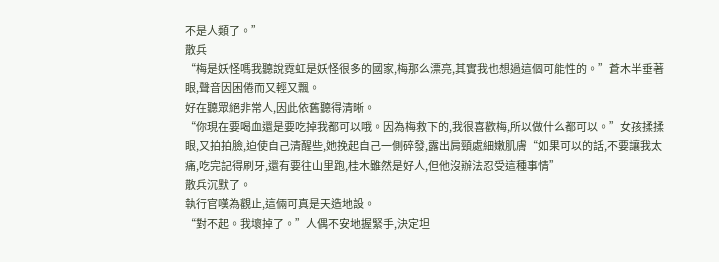不是人類了。”
散兵
“梅是妖怪嗎我聽說霓虹是妖怪很多的國家,梅那么漂亮,其實我也想過這個可能性的。”蒼木半垂著眼,聲音因困倦而又輕又飄。
好在聽眾絕非常人,因此依舊聽得清晰。
“你現在要喝血還是要吃掉我都可以哦。因為梅救下的,我很喜歡梅,所以做什么都可以。”女孩揉揉眼,又拍拍臉,迫使自己清醒些,她挽起自己一側碎發,露出肩頸處細嫩肌膚“如果可以的話,不要讓我太痛,吃完記得刷牙,還有要往山里跑,桂木雖然是好人,但他沒辦法忍受這種事情”
散兵沉默了。
執行官嘆為觀止,這倆可真是天造地設。
“對不起。我壞掉了。”人偶不安地握緊手,決定坦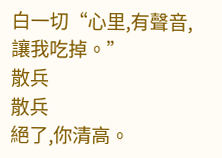白一切“心里,有聲音,讓我吃掉。”
散兵
散兵
絕了,你清高。